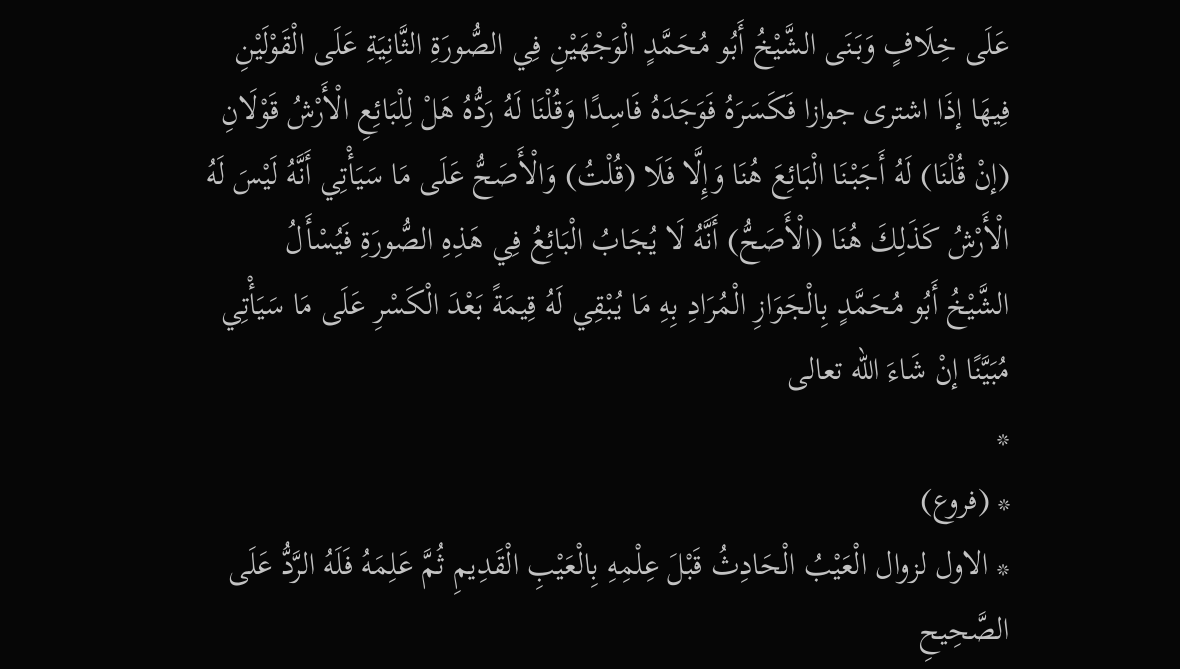عَلَى خِلَافٍ وَبَنَى الشَّيْخُ أَبُو مُحَمَّدٍ الْوَجْهَيْنِ فِي الصُّورَةِ الثَّانِيَةِ عَلَى الْقَوْلَيْنِ فِيهَا إذَا اشترى جوازا فَكَسَرَهُ فَوَجَدَهُ فَاسِدًا وَقُلْنَا لَهُ رَدُّهُ هَلْ لِلْبَائِعِ الْأَرْشُ قَوْلَانِ (إنْ قُلْنَا) لَهُ أَجَبْنَا الْبَائِعَ هُنَا وَإِلَّا فَلَا (قُلْتُ) وَالْأَصَحُّ عَلَى مَا سَيَأْتِي أَنَّهُ لَيْسَ لَهُ الْأَرْشُ كَذَلِكَ هُنَا (الْأَصَحُّ) أَنَّهُ لَا يُجَابُ الْبَائِعُ فِي هَذِهِ الصُّورَةِ فَيُسْأَلُ
الشَّيْخُ أَبُو مُحَمَّدٍ بِالْجَوَازِ الْمُرَادِ بِهِ مَا يُبْقِي لَهُ قِيمَةً بَعْدَ الْكَسْرِ عَلَى مَا سَيَأْتِي مُبَيَّنًا إنْ شَاءَ الله تعالى
*
* (فروع)
* الاول لزوال الْعَيْبُ الْحَادِثُ قَبْلَ عِلْمِهِ بِالْعَيْبِ الْقَدِيمِ ثُمَّ عَلِمَهُ فَلَهُ الرَّدُّ عَلَى الصَّحِيحِ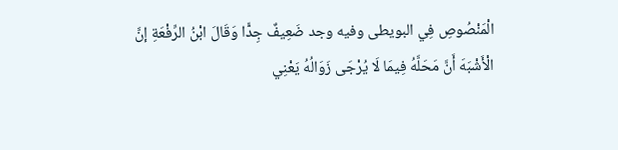الْمَنْصُوصِ فِي البويطى وفيه وجد ضَعِيفٌ جِدًّا وَقَالَ ابْنُ الرِّفْعَةِ إنَّ الْأَشْبَهَ أَنَّ مَحَلَّهُ فِيمَا لَا يُرْجَى زَوَالُهُ يَعْنِي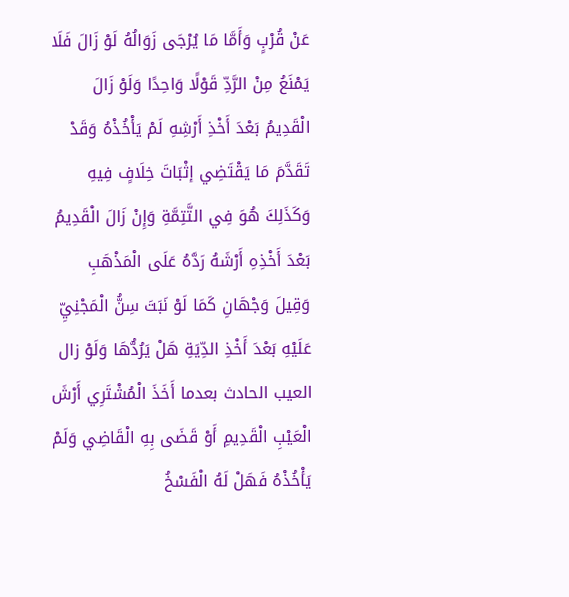عَنْ قُرْبٍ وَأَمَّا مَا يُرْجَى زَوَالُهُ لَوْ زَالَ فَلَا يَمْنَعُ مِنْ الرَّدِّ قَوْلًا وَاحِدًا وَلَوْ زَالَ الْقَدِيمُ بَعْدَ أَخْذِ أَرْشِهِ لَمْ يَأْخُذْهُ وَقَدْ تَقَدَّمَ مَا يَقْتَضِي إثْبَاتَ خِلَافٍ فِيهِ وَكَذَلِكَ هُوَ فِي التَّتِمَّةِ وَإِنْ زَالَ الْقَدِيمُ بَعْدَ أَخْذِهِ أَرْشَهُ رَدَّهُ عَلَى الْمَذْهَبِ وَقِيلَ وَجْهَانِ كَمَا لَوْ نَبَتَ سِنُّ الْمَجْنِيِّ عَلَيْهِ بَعْدَ أَخْذِ الدِّيَةِ هَلْ يَرُدُّهَا وَلَوْ زال العيب الحادث بعدما أَخَذَ الْمُشْتَرِي أَرْشَ الْعَيْبِ الْقَدِيمِ أَوْ قَضَى بِهِ الْقَاضِي وَلَمْ يَأْخُذْهُ فَهَلْ لَهُ الْفَسْخُ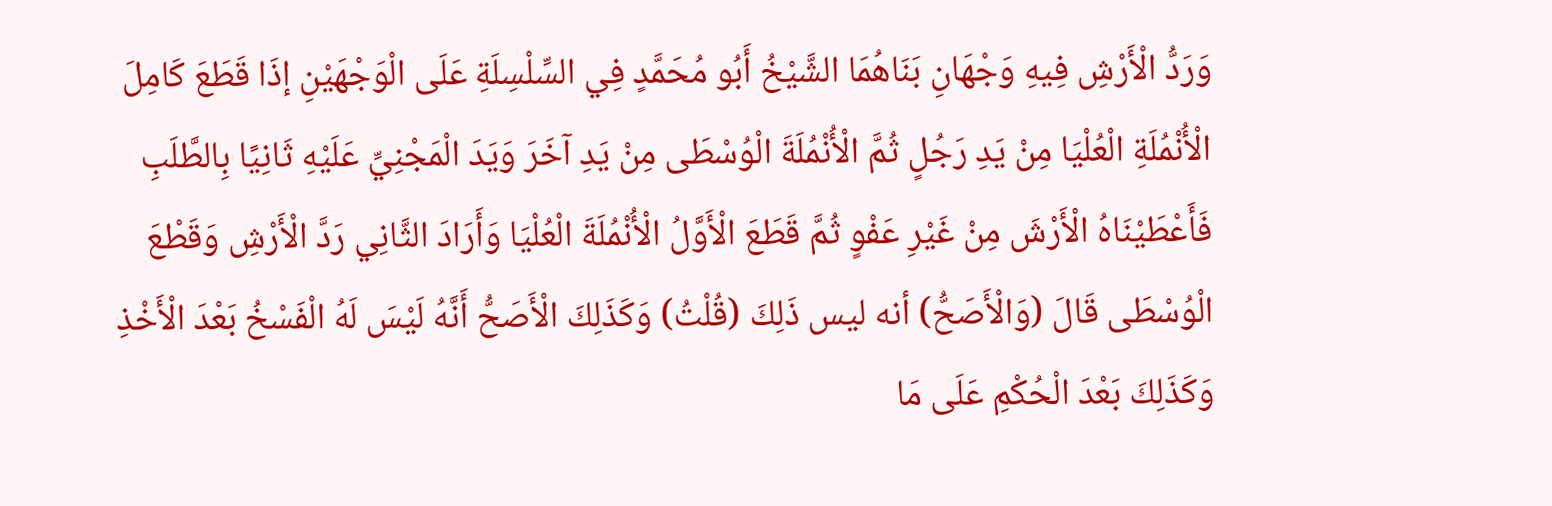وَرَدُّ الْأَرْشِ فِيهِ وَجْهَانِ بَنَاهُمَا الشَّيْخُ أَبُو مُحَمَّدٍ فِي السِّلْسِلَةِ عَلَى الْوَجْهَيْنِ إذَا قَطَعَ كَامِلَ الْأُنْمُلَةِ الْعُلْيَا مِنْ يَدِ رَجُلٍ ثُمَّ الْأُنْمُلَةَ الْوُسْطَى مِنْ يَدِ آخَرَ وَيَدَ الْمَجْنِيِّ عَلَيْهِ ثَانِيًا بِالطَّلَبِ فَأَعْطَيْنَاهُ الْأَرْشَ مِنْ غَيْرِ عَفْوٍ ثُمَّ قَطَعَ الْأَوَّلُ الْأُنْمُلَةَ الْعُلْيَا وَأَرَادَ الثَّانِي رَدَّ الْأَرْشِ وَقَطْعَ الْوُسْطَى قَالَ (وَالْأَصَحُّ) أنه ليس ذَلِكَ (قُلْتُ) وَكَذَلِكَ الْأَصَحُّ أَنَّهُ لَيْسَ لَهُ الْفَسْخُ بَعْدَ الْأَخْذِ وَكَذَلِكَ بَعْدَ الْحُكْمِ عَلَى مَا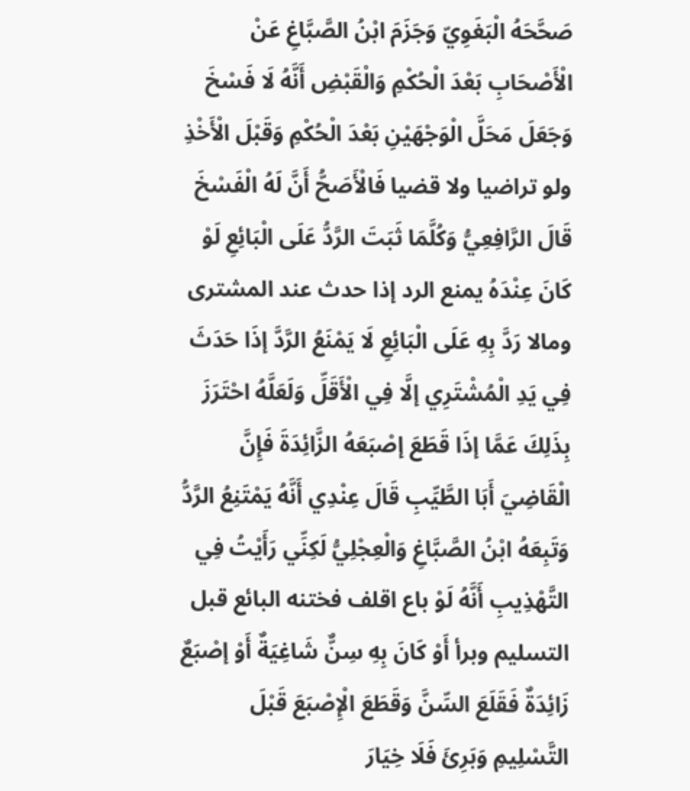صَحَّحَهُ الْبَغَوِيّ وَجَزَمَ ابْنُ الصَّبَّاغِ عَنْ الْأَصْحَابِ بَعْدَ الْحُكْمِ وَالْقَبْضِ أَنَّهُ لَا فَسْخَ وَجَعَلَ مَحَلَّ الْوَجْهَيْنِ بَعْدَ الْحُكْمِ وَقَبْلَ الْأَخْذِ ولو تراضيا ولا قضيا فَالْأَصَحُّ أَنَّ لَهُ الْفَسْخَ قَالَ الرَّافِعِيُّ وَكُلَّمَا ثَبَتَ الرَّدُّ عَلَى الْبَائِعِ لَوْ كَانَ عِنْدَهُ يمنع الرد إذا حدث عند المشترى ومالا رَدَّ بِهِ عَلَى الْبَائِعِ لَا يَمْنَعُ الرَّدَّ إذَا حَدَثَ فِي يَدِ الْمُشْتَرِي إلَّا فِي الْأَقَلِّ وَلَعَلَّهُ احْتَرَزَ بِذَلِكَ عَمَّا إذَا قَطَعَ إصْبَعَهُ الزَّائِدَةَ فَإِنَّ الْقَاضِيَ أَبَا الطَّيِّبِ قَالَ عِنْدِي أَنَّهُ يَمْتَنِعُ الرَّدُّ وَتَبِعَهُ ابْنُ الصَّبَّاغِ وَالْعِجْلِيُّ لَكِنِّي رَأَيْتُ فِي التَّهْذِيبِ أَنَّهُ لَوْ باع اقلف فختنه البائع قبل التسليم وبرأ أَوْ كَانَ بِهِ سِنٌّ شَاغِيَةٌ أَوْ إصْبَعٌ زَائِدَةٌ فَقَلَعَ السِّنَّ وَقَطَعَ الْإِصْبَعَ قَبْلَ التَّسْلِيمِ وَبَرِئَ فَلَا خِيَارَ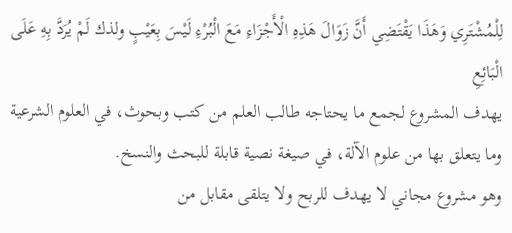لِلْمُشْتَرِي وَهَذَا يَقْتَضِي أَنَّ زَوَالَ هَذِهِ الْأَجْزَاءِ مَعَ الْبُرْءِ لَيْسَ بِعَيْبٍ ولذك لَمْ يُرَدَّ بِهِ عَلَى الْبَائِعِ
يهدف المشروع لجمع ما يحتاجه طالب العلم من كتب وبحوث، في العلوم الشرعية وما يتعلق بها من علوم الآلة، في صيغة نصية قابلة للبحث والنسخ.
وهو مشروع مجاني لا يهدف للربح ولا يتلقى مقابل من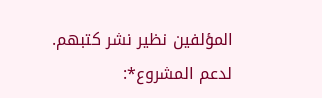المؤلفين نظير نشر كتبهم.
لدعم المشروع*: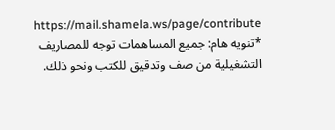https://mail.shamela.ws/page/contribute
*تنويه هام: جميع المساهمات توجه للمصاريف التشغيلية من صف وتدقيق للكتب ونحو ذلك.